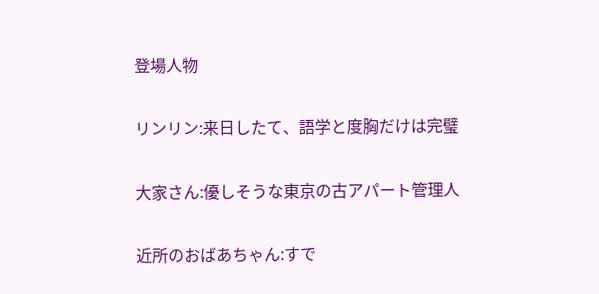登場人物

リンリン:来日したて、語学と度胸だけは完璧

大家さん:優しそうな東京の古アパート管理人

近所のおばあちゃん:すで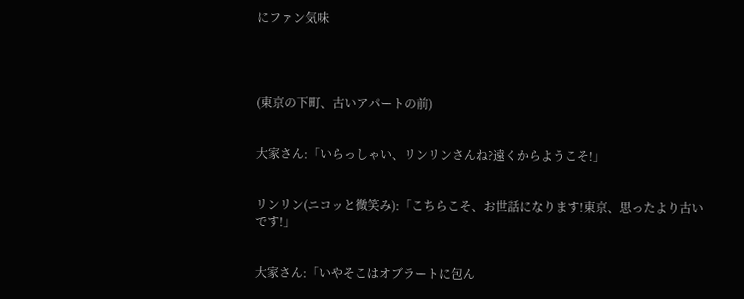にファン気味




(東京の下町、古いアパートの前)


大家さん:「いらっしゃい、リンリンさんね?遠くからようこそ!」


リンリン(ニコッと微笑み):「こちらこそ、お世話になります!東京、思ったより古いです!」


大家さん:「いやそこはオブラートに包ん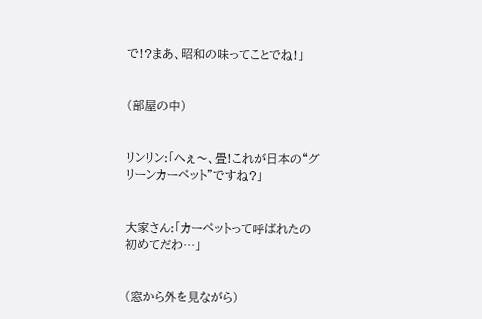で!?まあ、昭和の味ってことでね!」


(部屋の中)


リンリン:「へぇ〜、畳!これが日本の“グリーンカーペット”ですね?」


大家さん:「カーペットって呼ばれたの初めてだわ…」


(窓から外を見ながら)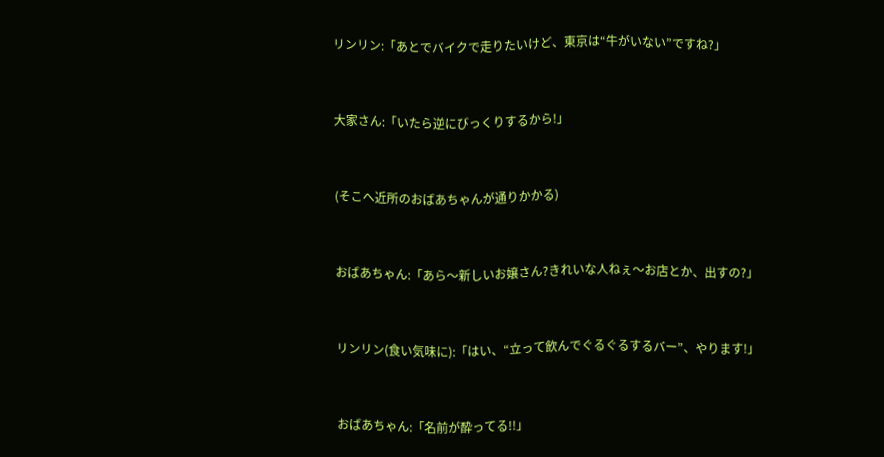リンリン:「あとでバイクで走りたいけど、東京は“牛がいない”ですね?」


大家さん:「いたら逆にびっくりするから!」


(そこへ近所のおばあちゃんが通りかかる)


おばあちゃん:「あら〜新しいお嬢さん?きれいな人ねぇ〜お店とか、出すの?」


リンリン(食い気味に):「はい、“立って飲んでぐるぐるするバー”、やります!」


おばあちゃん:「名前が酔ってる!!」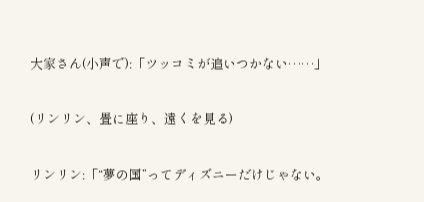大家さん(小声で):「ツッコミが追いつかない……」


(リンリン、畳に座り、遠くを見る)


リンリン:「“夢の国”ってディズニーだけじゃない。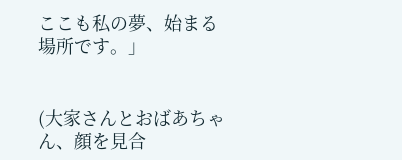ここも私の夢、始まる場所です。」


(大家さんとおばあちゃん、顔を見合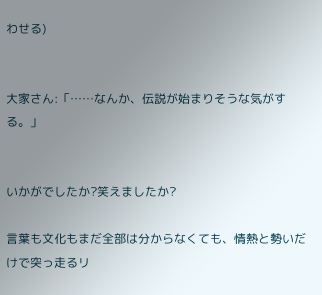わせる)


大家さん:「……なんか、伝説が始まりそうな気がする。」


いかがでしたか?笑えましたか?

言葉も文化もまだ全部は分からなくても、情熱と勢いだけで突っ走るリ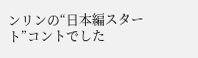ンリンの“日本編スタート”コントでした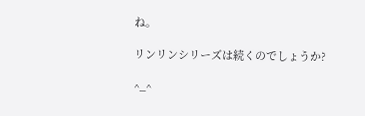ね。

リンリンシリーズは続くのでしょうか?

^_^